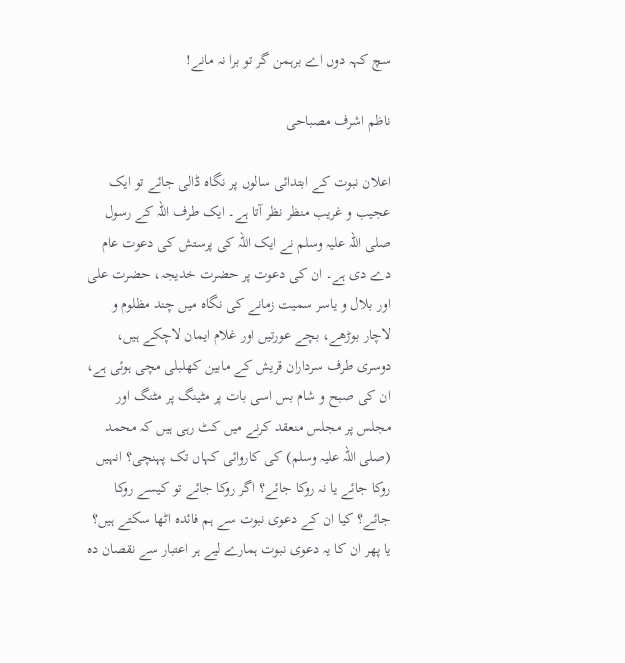سچ کہہ دوں اے برہمن گر تو برا نہ مانے!

ناظم اشرف مصباحی

اعلان نبوت کے ابتدائی سالوں پر نگاہ ڈالی جائے تو ایک عجیب و غریب منظر نظر آتا ہے۔ ایک طرف اللہ کے رسول صلی اللہ علیہ وسلم نے ایک اللہ کی پرستش کی دعوت عام دے دی ہے۔ ان کی دعوت پر حضرت خدیجہ، حضرت علی اور بلال و یاسر سمیت زمانے کی نگاہ میں چند مظلوم و لاچار بوڑھے، بچے عورتیں اور غلام ایمان لاچکے ہیں، دوسری طرف سرداران قریش کے مابین کھلبلی مچی ہوئی ہے، ان کی صبح و شام بس اسی بات پر مٹینگ پر مٹنگ اور مجلس پر مجلس منعقد کرنے میں کٹ رہی ہیں کہ محمد (صلی اللہ علیہ وسلم) کی کاروائی کہاں تک پہنچی؟ انہیں روکا جائے یا نہ روکا جائے؟ اگر روکا جائے تو کیسے روکا جائے؟ کیا ان کے دعوی نبوت سے ہم فائدہ اٹھا سکتے ہیں؟ یا پھر ان کا یہ دعوی نبوت ہمارے لیے ہر اعتبار سے نقصان دہ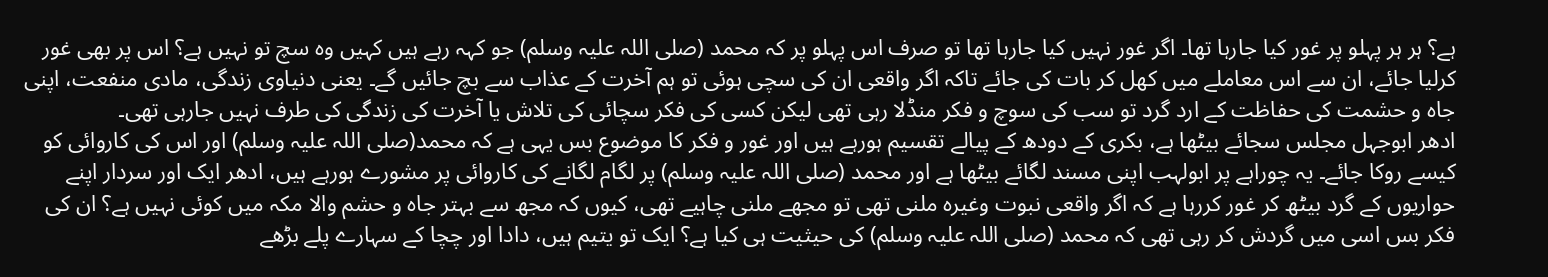ہے؟ ہر ہر پہلو پر غور کیا جارہا تھا۔ اگر غور نہیں کیا جارہا تھا تو صرف اس پہلو پر کہ محمد (صلی اللہ علیہ وسلم) جو کہہ رہے ہیں کہیں وہ سچ تو نہیں ہے؟ اس پر بھی غور کرلیا جائے، ان سے اس معاملے میں کھل کر بات کی جائے تاکہ اگر واقعی ان کی سچی ہوئی تو ہم آخرت کے عذاب سے بچ جائیں گے۔ یعنی دنیاوی زندگی، مادی منفعت، اپنی جاہ و حشمت کی حفاظت کے ارد گرد تو سب کی سوچ و فکر منڈلا رہی تھی لیکن کسی کی فکر سچائی کی تلاش یا آخرت کی زندگی کی طرف نہیں جارہی تھی۔
ادھر ابوجہل مجلس سجائے بیٹھا ہے، بکری کے دودھ کے پیالے تقسیم ہورہے ہیں اور غور و فکر کا موضوع بس یہی ہے کہ محمد(صلی اللہ علیہ وسلم) اور اس کی کاروائی کو کیسے روکا جائے۔ یہ چوراہے پر ابولہب اپنی مسند لگائے بیٹھا ہے اور محمد (صلی اللہ علیہ وسلم) پر لگام لگانے کی کاروائی پر مشورے ہورہے ہیں، ادھر ایک اور سردار اپنے حواریوں کے گرد بیٹھ کر غور کررہا ہے کہ اگر واقعی نبوت وغیرہ ملنی تھی تو مجھے ملنی چاہیے تھی، کیوں کہ مجھ سے بہتر جاہ و حشم والا مکہ میں کوئی نہیں ہے؟ ان کی فکر بس اسی میں گردش کر رہی تھی کہ محمد (صلی اللہ علیہ وسلم) کی حیثیت ہی کیا ہے؟ ایک تو یتیم ہیں، دادا اور چچا کے سہارے پلے بڑھے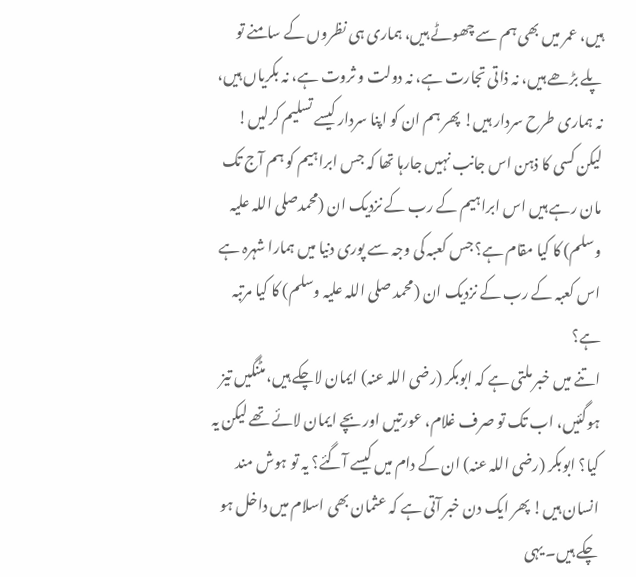ہیں، عمر میں بھی ہم سے چھوٹے ہیں، ہماری ہی نظروں کے سامنے تو پلے بڑھے ہیں، نہ ذاتی تجارت ہے، نہ دولت و ثروت ہے، نہ بکریاں ہیں، نہ ہماری طرح سردار ہیں! پھر ہم ان کو اپنا سردار کیسے تسلیم کرلیں! لیکن کسی کا ذہن اس جانب نہیں جارہا تھا کہ جس ابراہیم کو ہم آج تک مان رہے ہیں اس ابراہیم کے رب کے نزدیک ان (محمدصلی اللہ علیہ وسلم) کا کیا مقام ہے؟ جس کعبہ کی وجہ سے پوری دنیا میں ہمارا شہرہ ہے اس کعبہ کے رب کے نزدیک ان (محمد صلی اللہ علیہ وسلم) کا کیا مرتبہ ہے؟
اتنے میں خبر ملتی ہے کہ ابوبکر (رضی اللہ عنہ) ایمان لاچکے ہیں، مٹنگیں تیز ہوگئیں، اب تک تو صرف غلام، عورتیں اور بچے ایمان لائے تھے لیکن یہ کیا؟ ابوبکر (رضی اللہ عنہ) ان کے دام میں کیسے آگئے؟ یہ تو ہوش مند انسان ہیں! پھر ایک دن خبر آتی ہے کہ عثمان بھی اسلام میں داخل ہو چکے ہیں۔ یہی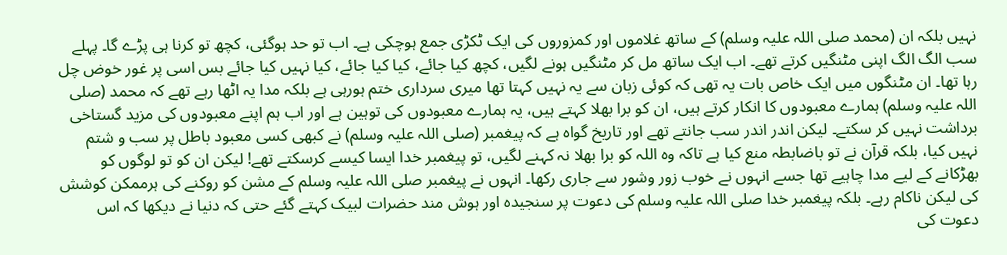نہیں بلکہ ان (محمد صلی اللہ علیہ وسلم) کے ساتھ غلاموں اور کمزوروں کی ایک ٹکڑی جمع ہوچکی ہے۔ اب تو حد ہوگئی، کچھ تو کرنا ہی پڑے گا۔ پہلے سب الگ الگ اپنی مٹنگیں کرتے تھے۔ اب ایک ساتھ مل کر مٹنگیں ہونے لگیں، کچھ کیا جائے، کیا کیا جائے، کیا نہیں کیا جائے بس اسی پر غور خوض چل رہا تھا۔ ان مٹنگوں میں ایک خاص بات یہ تھی کہ کوئی زبان سے یہ نہیں کہتا تھا میری سرداری ختم ہورہی ہے بلکہ مدا یہ اٹھا رہے تھے کہ محمد (صلی اللہ علیہ وسلم) ہمارے معبودوں کا انکار کرتے ہیں، ان کو برا بھلا کہتے ہیں، یہ ہمارے معبودوں کی توہین ہے اور اب ہم اپنے معبودوں کی مزید گستاخی برداشت نہیں کر سکتے۔ لیکن اندر اندر سب جانتے تھے اور تاریخ گواہ ہے کہ پیغمبر (صلی اللہ علیہ وسلم) نے کبھی کسی معبود باطل پر سب و شتم نہیں کیا، بلکہ قرآن نے تو باضابطہ منع کیا ہے تاکہ وہ اللہ کو برا بھلا نہ کہنے لگیں، تو پیغمبر خدا ایسا کیسے کرسکتے تھے! لیکن ان کو تو لوگوں کو بھڑکانے کے لیے مدا چاہیے تھا جسے انہوں نے خوب زور وشور سے جاری رکھا۔ انہوں نے پیغمبر صلی اللہ علیہ وسلم کے مشن کو روکنے کی ہرممکن کوشش کی لیکن ناکام رہے۔ بلکہ پیغمبر خدا صلی اللہ علیہ وسلم کی دعوت پر سنجیدہ اور ہوش مند حضرات لبیک کہتے گئے حتی کہ دنیا نے دیکھا کہ اس دعوت کی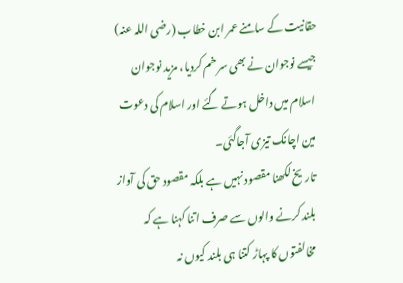حقانیت کے سامنے عمر ابن خطاب (رضی اللہ عنہ) جیسے نوجوان نے بھی سر خم کردیا، مزید نوجوان اسلام میں داخل ہوتے گئے اور اسلام کی دعوت مین اچانک تیزی آجاگئی۔
تاریخ لکھنا مقصود نہیں ہے بلکہ مقصود حق کی آواز بلند کرنے والوں سے صرف اتنا کہنا ہے کہ مخالفتوں کا پہاڑ کتنا ہی بلند کیوں نہ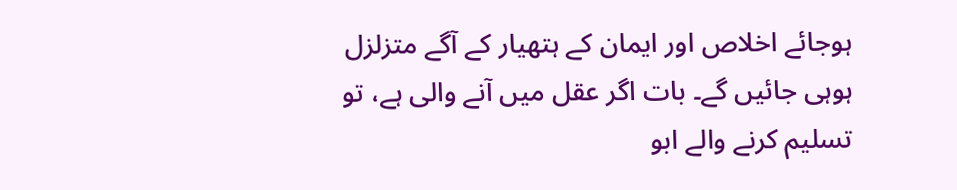ہوجائے اخلاص اور ایمان کے ہتھیار کے آگے متزلزل ہوہی جائیں گے۔ بات اگر عقل میں آنے والی ہے، تو تسلیم کرنے والے ابو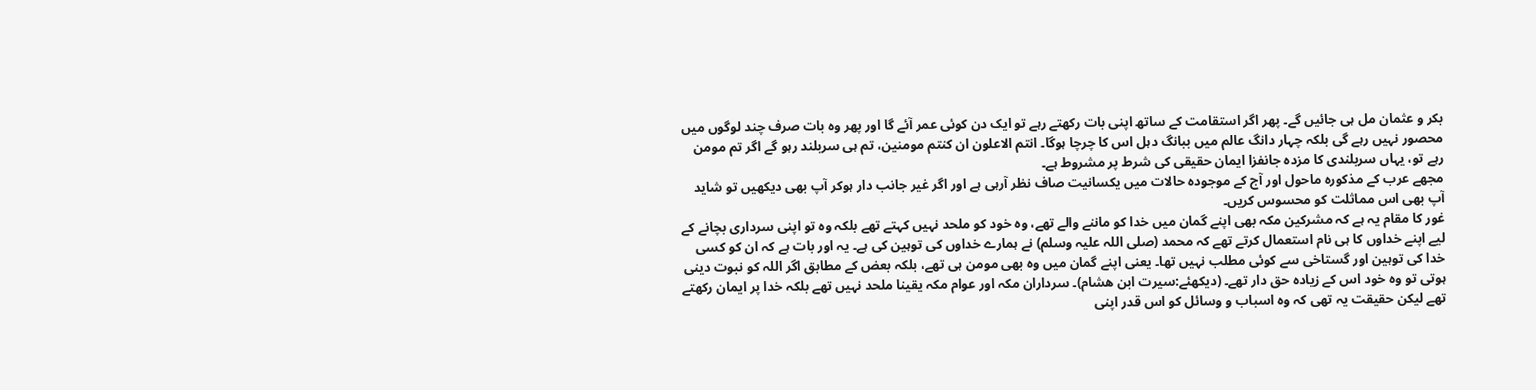بکر و عثمان مل ہی جائیں گے۔ پھر اگر استقامت کے ساتھ اپنی بات رکھتے رہے تو ایک دن کوئی عمر آئے گا اور پھر وہ بات صرف چند لوگوں میں محصور نہیں رہے گی بلکہ چہار دانگ عالم میں ببانگ دہل اس کا چرچا ہوگا۔ انتم الاعلون ان کنتم مومنین، تم ہی سربلند رہو گے اگر تم مومن رہے تو، یہاں سربلندی کا مزدہ جانفزا ایمان حقیقی کی شرط پر مشروط ہے۔
مجھے عرب کے مذکورہ ماحول اور آج کے موجودہ حالات میں یکسانیت صاف نظر آرہی ہے اور اگر غیر جانب دار ہوکر آپ بھی دیکھیں تو شاید آپ بھی اس مماثلت کو محسوس کریں۔
غور کا مقام یہ ہے کہ مشرکین مکہ بھی اپنے گمان میں خدا کو ماننے والے تھے، وہ خود کو ملحد نہیں کہتے تھے بلکہ وہ تو اپنی سرداری بچانے کے لیے اپنے خداوں کا ہی نام استعمال کرتے تھے کہ محمد (صلی اللہ علیہ وسلم) نے ہمارے خداوں کی توہین کی ہے۔ یہ اور بات ہے کہ ان کو کسی خدا کی توہین اور گستاخی سے کوئی مطلب نہیں تھا۔ یعنی اپنے گمان میں وہ بھی مومن ہی تھے، بلکہ بعض کے مطابق اگر اللہ کو نبوت دینی ہوتی تو وہ خود اس کے زیادہ حق دار تھے۔ (دیکھئے:سیرت ابن ھشام)۔ سرداران مکہ اور عوام مکہ یقینا ملحد نہیں تھے بلکہ خدا پر ایمان رکھتے تھے لیکن حقیقت یہ تھی کہ وہ اسباب و وسائل کو اس قدر اپنی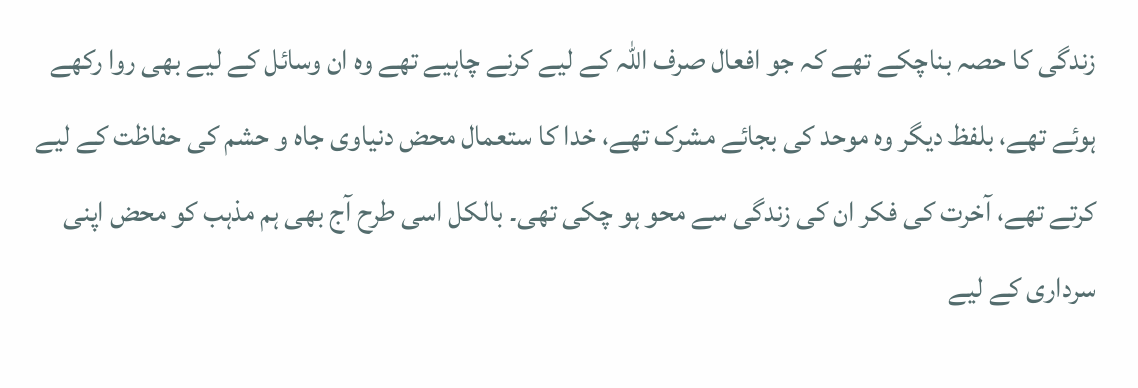زندگی کا حصہ بناچکے تھے کہ جو افعال صرف اللہ کے لیے کرنے چاہیے تھے وہ ان وسائل کے لیے بھی روا رکھے ہوئے تھے، بلفظ دیگر وہ موحد کی بجائے مشرک تھے، خدا کا ستعمال محض دنیاوی جاہ و حشم کی حفاظت کے لیے کرتے تھے، آخرت کی فکر ان کی زندگی سے محو ہو چکی تھی۔ بالکل اسی طرح آج بھی ہم مذہب کو محض اپنی سرداری کے لیے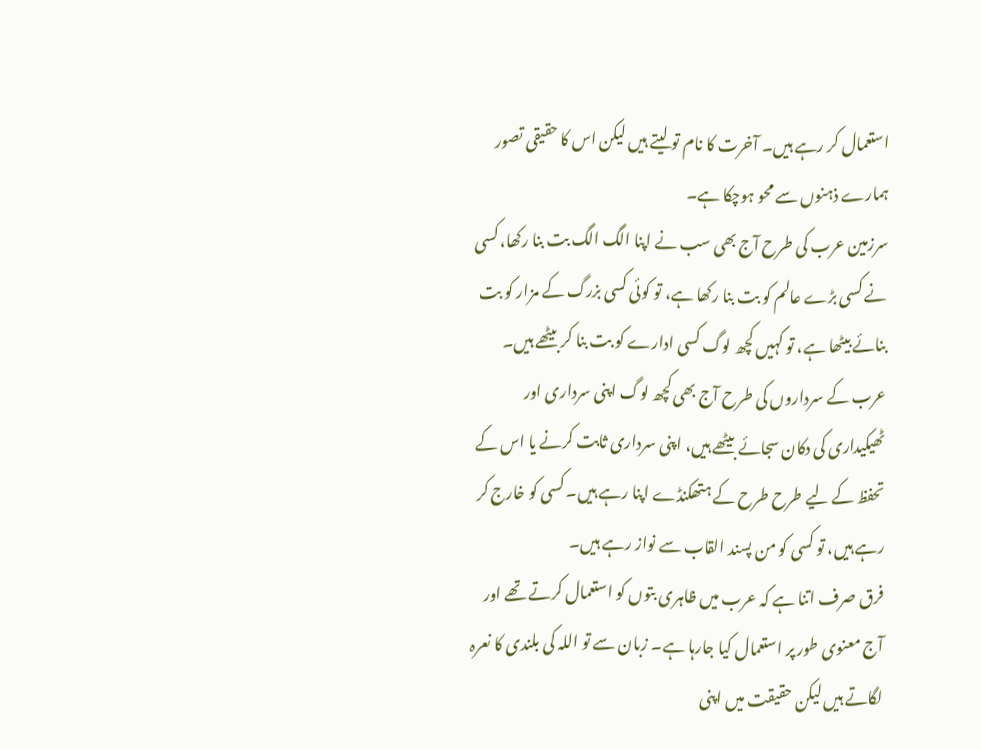استعمال کر رہے ہیں۔ آخرت کا نام تو لیتے ہیں لیکن اس کا حقیقی تصور ہمارے ذہنوں سے محو ہوچکا ہے۔
سرزمین عرب کی طرح آج بھی سب نے اپنا الگ الگ بت بنا رکھا، کسی نے کسی بڑے عالم کو بت بنا رکھا ہے، تو کوئی کسی بزرگ کے مزار کو بت بنائے بیٹھا ہے، تو کہیں کچھ لوگ کسی ادارے کو بت بنا کر بیٹھے ہیں۔
عرب کے سرداروں کی طرح آج بھی کچھ لوگ اپنی سرداری اور ٹھیکیداری کی دکان سجائے بیٹھے ہیں، اپنی سرداری ثابت کرنے یا اس کے تحفظ کے لیے طرح طرح کے ہتھکنڈے اپنا رہے ہیں۔ کسی کو خارج کر رہے ہیں، تو کسی کو من پسند القاب سے نواز رہے ہیں۔
فرق صرف اتنا ہے کہ عرب میں ظاہری بتوں کو استعمال کرتے تھے اور آج معنوی طور پر استعمال کیا جارہا ہے۔ زبان سے تو اللہ کی بلندی کا نعرہ لگاتے ہیں لیکن حقیقت میں اپنی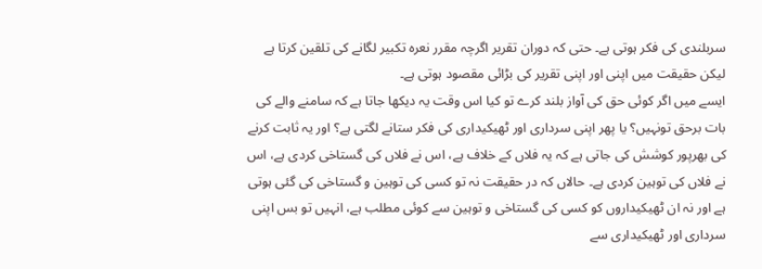سربلندی کی فکر ہوتی ہے۔ حتی کہ دوران تقریر اگرچہ مقرر نعرہ تکبیر لگانے کی تلقین کرتا ہے لیکن حقیقت میں اپنی اور اپنی تقریر کی بڑائی مقصود ہوتی ہے۔
ایسے میں اگر کوئی حق کی آواز بلند کرے تو کیا اس وقت یہ دیکھا جاتا ہے کہ سامنے والے کی بات برحق تونہیں؟ یا پھر اپنی سرداری اور ٹھیکیداری کی فکر ستانے لگتی ہے؟ اور یہ ثابت کرنے کی بھرپور کوشش کی جاتی ہے کہ یہ فلاں کے خلاف ہے، اس نے فلاں کی گستاخی کردی ہے، اس نے فلاں کی توہین کردی ہے۔ حالاں کہ در حقیقت نہ تو کسی کی توہین و گستاخی کی گئی ہوتی ہے اور نہ ان ٹھیکیداروں کو کسی کی گستاخی و توہین سے کوئی مطلب ہے، انہیں تو بس اپنی سرداری اور ٹھیکیداری سے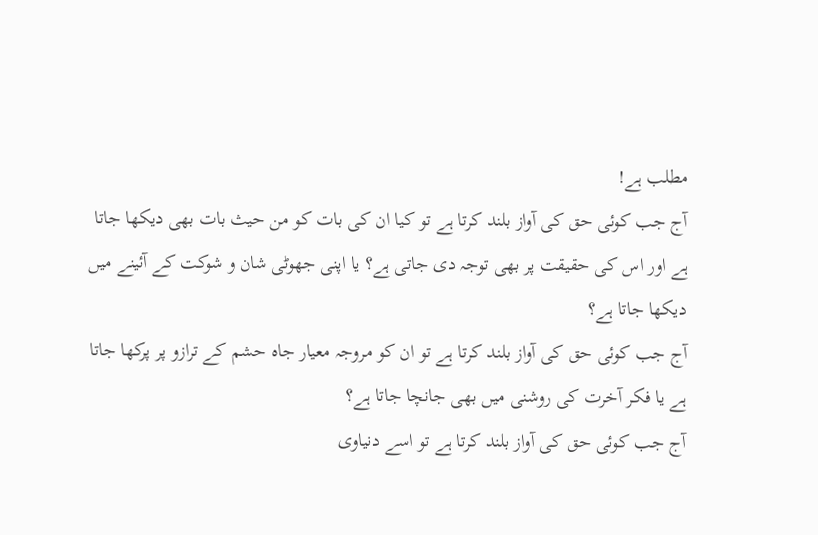مطلب ہے!
آج جب کوئی حق کی آواز بلند کرتا ہے تو کیا ان کی بات کو من حیث بات بھی دیکھا جاتا ہے اور اس کی حقیقت پر بھی توجہ دی جاتی ہے؟ یا اپنی جھوٹی شان و شوکت کے آئینے میں دیکھا جاتا ہے؟
آج جب کوئی حق کی آواز بلند کرتا ہے تو ان کو مروجہ معیار جاہ حشم کے ترازو پر پرکھا جاتا ہے یا فکر آخرت کی روشنی میں بھی جانچا جاتا ہے؟
آج جب کوئی حق کی آواز بلند کرتا ہے تو اسے دنیاوی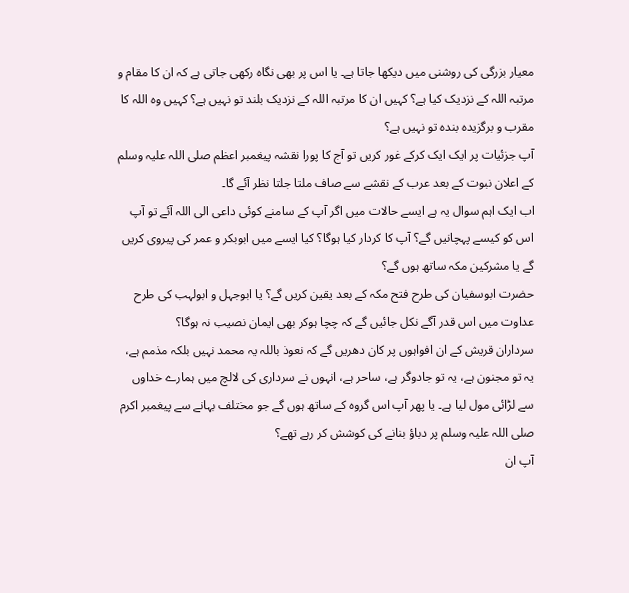معیار بزرگی کی روشنی میں دیکھا جاتا ہے۔ یا اس پر بھی نگاہ رکھی جاتی ہے کہ ان کا مقام و مرتبہ اللہ کے نزدیک کیا ہے؟ کہیں ان کا مرتبہ اللہ کے نزدیک بلند تو نہیں ہے؟ کہیں وہ اللہ کا مقرب و برگزیدہ بندہ تو نہیں ہے؟
آپ جزئیات پر ایک ایک کرکے غور کریں تو آج کا پورا نقشہ پیغمبر اعظم صلی اللہ علیہ وسلم کے اعلان نبوت کے بعد عرب کے نقشے سے صاف ملتا جلتا نظر آئے گا۔
اب ایک اہم سوال یہ ہے ایسے حالات میں اگر آپ کے سامنے کوئی داعی الی اللہ آئے تو آپ اس کو کیسے پہچانیں گے؟ آپ کا کردار کیا ہوگا؟ کیا ایسے میں ابوبکر و عمر کی پیروی کریں گے یا مشرکین مکہ ساتھ ہوں گے؟
حضرت ابوسفیان کی طرح فتح مکہ کے بعد یقین کریں گے؟ یا ابوجہل و ابولہب کی طرح عداوت میں اس قدر آگے نکل جائیں گے کہ چچا ہوکر بھی ایمان نصیب نہ ہوگا؟
سرداران قریش کے ان افواہوں پر کان دھریں گے کہ نعوذ باللہ یہ محمد نہیں بلکہ مذمم ہے، یہ تو مجنون ہے، یہ تو جادوگر ہے، ساحر ہے، انہوں نے سرداری کی لالچ میں ہمارے خداوں سے لڑائی مول لیا ہے۔ یا پھر آپ اس گروہ کے ساتھ ہوں گے جو مختلف بہانے سے پیغمبر اکرم صلی اللہ علیہ وسلم پر دباؤ بنانے کی کوشش کر رہے تھے؟
آپ ان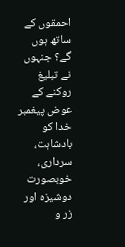احمقوں کے ساتھ ہوں گے؟ جنہوں نے تبلیغ روکنے کے عوض پیغمبر خدا کو بادشاہت، سرداری، خوبصورت دوشیزہ اور زر و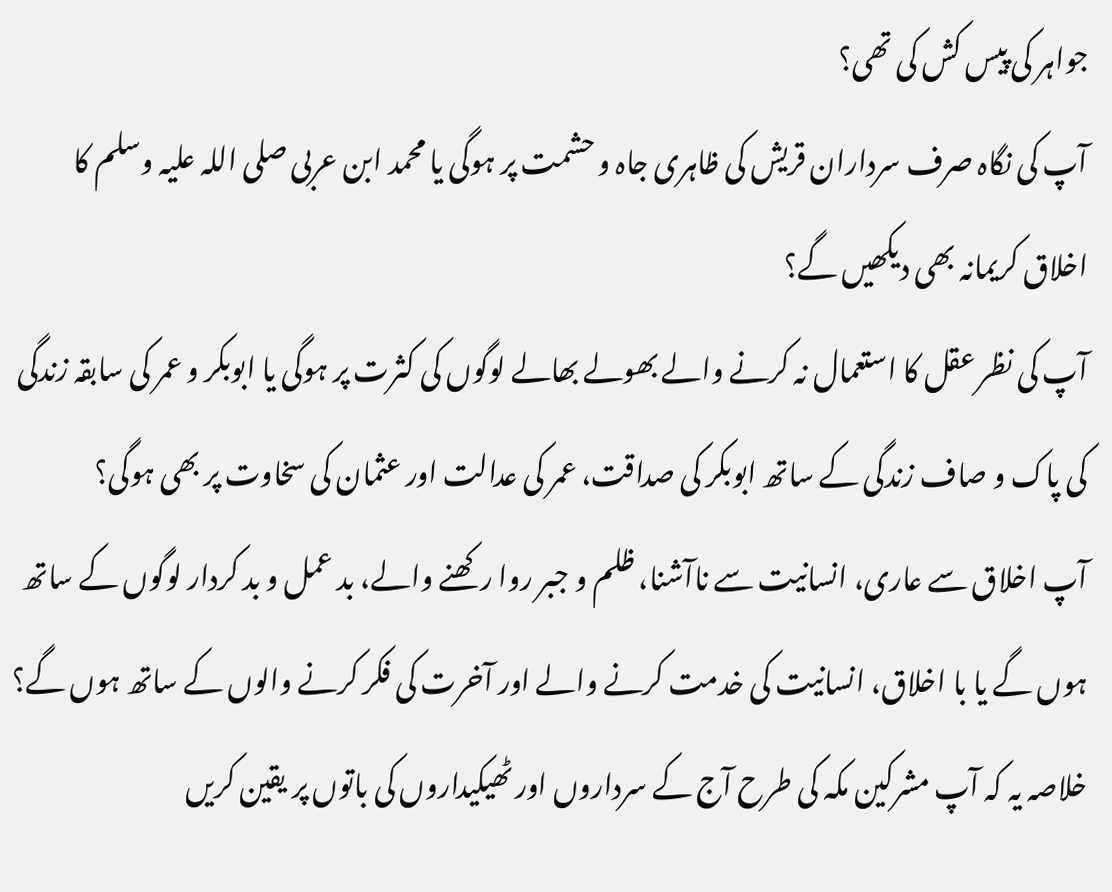جواہر کی پیس کش کی تھی؟
آپ کی نگاہ صرف سرداران قریش کی ظاہری جاہ و حشمت پر ہوگی یا محمد ابن عربی صلی اللہ علیہ وسلم کا اخلاق کریمانہ بھی دیکھیں گے؟
آپ کی نظر عقل کا استعمال نہ کرنے والے بھولے بھالے لوگوں کی کثرت پر ہوگی یا ابوبکر و عمر کی سابقہ زندگی کی پاک و صاف زندگی کے ساتھ ابوبکر کی صداقت، عمر کی عدالت اور عثمان کی سخاوت پر بھی ہوگی؟
آپ اخلاق سے عاری، انسانیت سے ناآشنا، ظلم و جبر روا رکھنے والے، بد عمل و بد کردار لوگوں کے ساتھ ہوں گے یا با اخلاق، انسانیت کی خدمت کرنے والے اور آخرت کی فکر کرنے والوں کے ساتھ ہوں گے؟
خلاصہ یہ کہ آپ مشرکین مکہ کی طرح آج کے سرداروں اور ٹھیکیداروں کی باتوں پر یقین کریں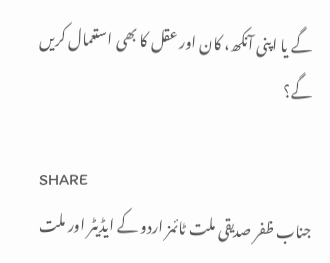گے یا اپنی آنکھ، کان اور عقل کا بھی استعمال کریں گے؟

SHARE
جناب ظفر صدیقی ملت ٹائمز اردو کے ایڈیٹر اور ملت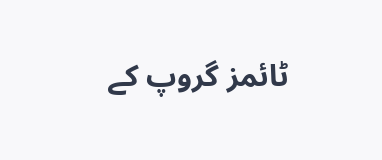ٹائمز گروپ کے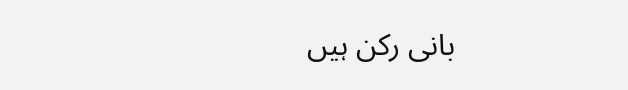بانی رکن ہیں